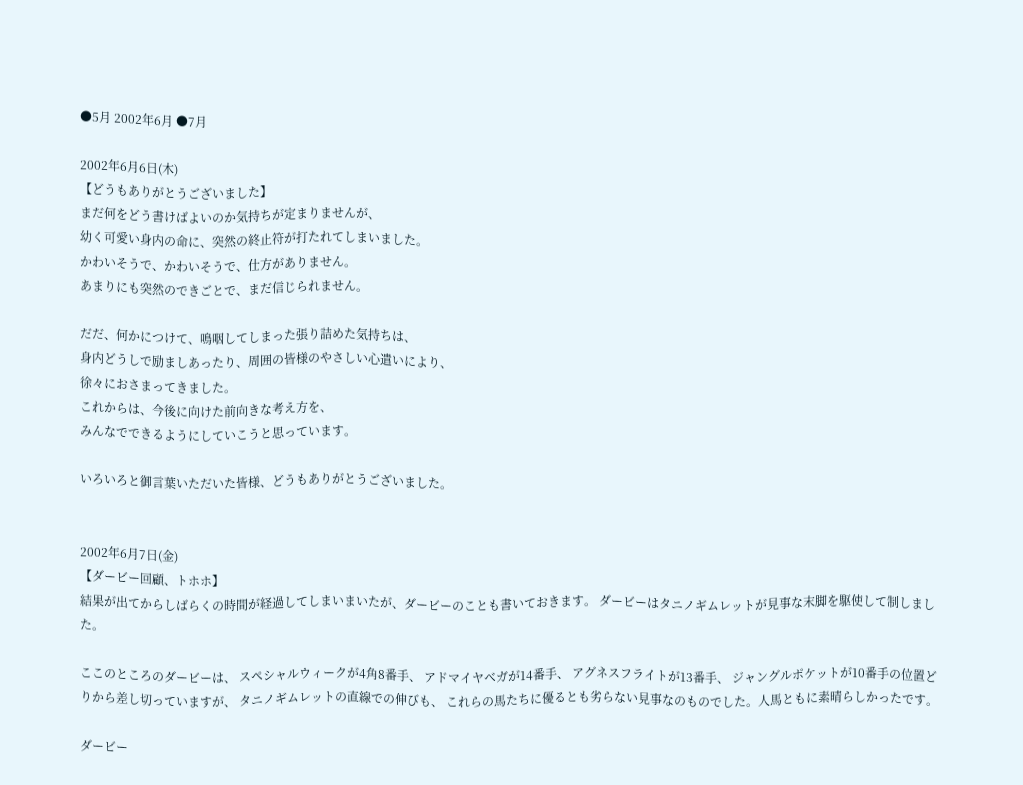●5月 2002年6月 ●7月

2002年6月6日(木)
【どうもありがとうございました】
まだ何をどう書けばよいのか気持ちが定まりませんが、
幼く可愛い身内の命に、突然の終止符が打たれてしまいました。
かわいそうで、かわいそうで、仕方がありません。
あまりにも突然のできごとで、まだ信じられません。

だだ、何かにつけて、鳴咽してしまった張り詰めた気持ちは、
身内どうしで励ましあったり、周囲の皆様のやさしい心遣いにより、
徐々におさまってきました。
これからは、今後に向けた前向きな考え方を、
みんなでできるようにしていこうと思っています。

いろいろと御言葉いただいた皆様、どうもありがとうございました。


2002年6月7日(金)
【ダービー回顧、トホホ】
結果が出てからしばらくの時間が経過してしまいまいたが、ダービーのことも書いておきます。 ダービーはタニノギムレットが見事な末脚を駆使して制しました。

ここのところのダービーは、 スペシャルウィークが4角8番手、 アドマイヤベガが14番手、 アグネスフライトが13番手、 ジャングルポケットが10番手の位置どりから差し切っていますが、 タニノギムレットの直線での伸びも、 これらの馬たちに優るとも劣らない見事なのものでした。人馬ともに素晴らしかったです。

ダービー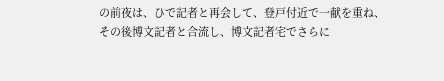の前夜は、ひで記者と再会して、登戸付近で一献を重ね、 その後博文記者と合流し、博文記者宅でさらに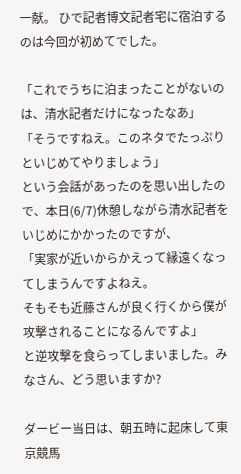一献。 ひで記者博文記者宅に宿泊するのは今回が初めてでした。

「これでうちに泊まったことがないのは、清水記者だけになったなあ」
「そうですねえ。このネタでたっぷりといじめてやりましょう」
という会話があったのを思い出したので、本日(6/7)休憩しながら清水記者をいじめにかかったのですが、
「実家が近いからかえって縁遠くなってしまうんですよねえ。
そもそも近藤さんが良く行くから僕が攻撃されることになるんですよ」
と逆攻撃を食らってしまいました。みなさん、どう思いますか?

ダービー当日は、朝五時に起床して東京競馬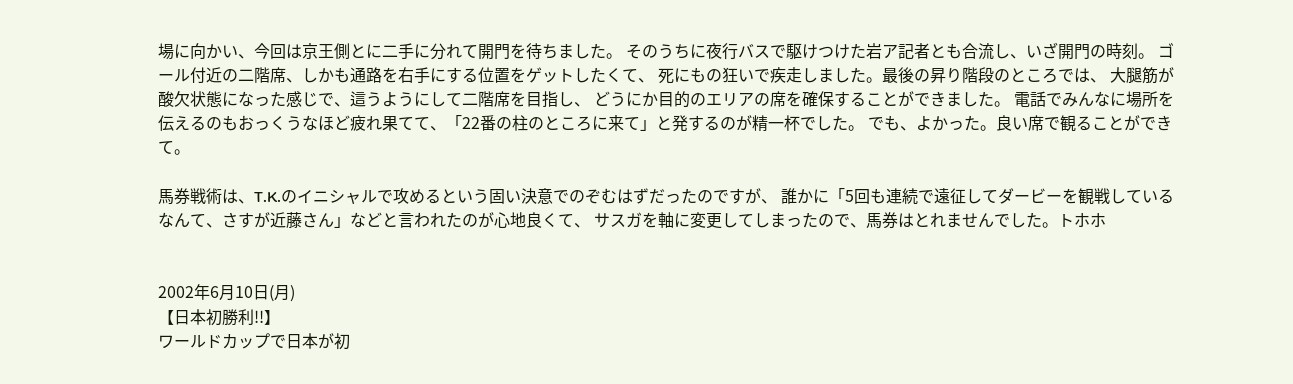場に向かい、今回は京王側とに二手に分れて開門を待ちました。 そのうちに夜行バスで駆けつけた岩ア記者とも合流し、いざ開門の時刻。 ゴール付近の二階席、しかも通路を右手にする位置をゲットしたくて、 死にもの狂いで疾走しました。最後の昇り階段のところでは、 大腿筋が酸欠状態になった感じで、這うようにして二階席を目指し、 どうにか目的のエリアの席を確保することができました。 電話でみんなに場所を伝えるのもおっくうなほど疲れ果てて、「22番の柱のところに来て」と発するのが精一杯でした。 でも、よかった。良い席で観ることができて。

馬券戦術は、T.K.のイニシャルで攻めるという固い決意でのぞむはずだったのですが、 誰かに「5回も連続で遠征してダービーを観戦しているなんて、さすが近藤さん」などと言われたのが心地良くて、 サスガを軸に変更してしまったので、馬券はとれませんでした。トホホ


2002年6月10日(月)
【日本初勝利!!】
ワールドカップで日本が初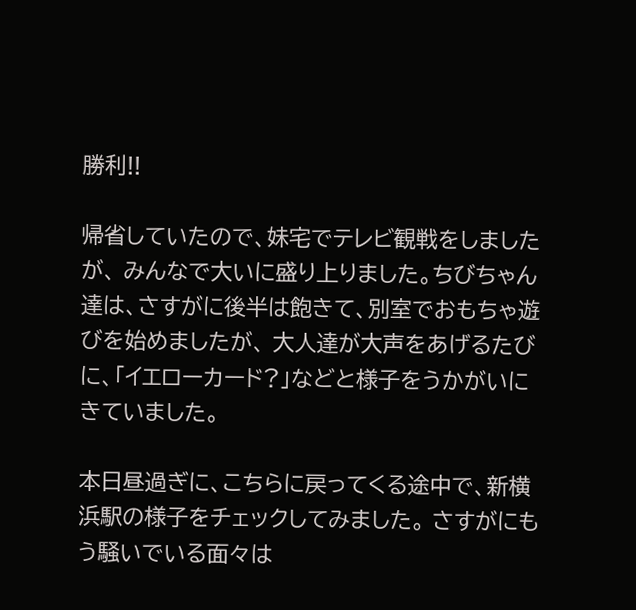勝利!!

帰省していたので、妹宅でテレビ観戦をしましたが、 みんなで大いに盛り上りました。ちびちゃん達は、さすがに後半は飽きて、別室でおもちゃ遊びを始めましたが、 大人達が大声をあげるたびに、「イエローカード?」などと様子をうかがいにきていました。

本日昼過ぎに、こちらに戻ってくる途中で、新横浜駅の様子をチェックしてみました。 さすがにもう騒いでいる面々は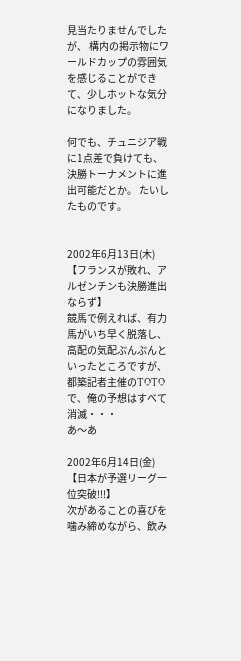見当たりませんでしたが、 構内の掲示物にワールドカップの雰囲気を感じることができて、少しホットな気分になりました。

何でも、チュニジア戦に1点差で負けても、決勝トーナメントに進出可能だとか。 たいしたものです。


2002年6月13日(木)
【フランスが敗れ、アルゼンチンも決勝進出ならず】
競馬で例えれば、有力馬がいち早く脱落し、高配の気配ぷんぷんといったところですが、 都築記者主催のTOTOで、俺の予想はすべて消滅・・・
あ〜あ

2002年6月14日(金)
【日本が予選リーグ一位突破!!!】
次があることの喜びを噛み締めながら、飲み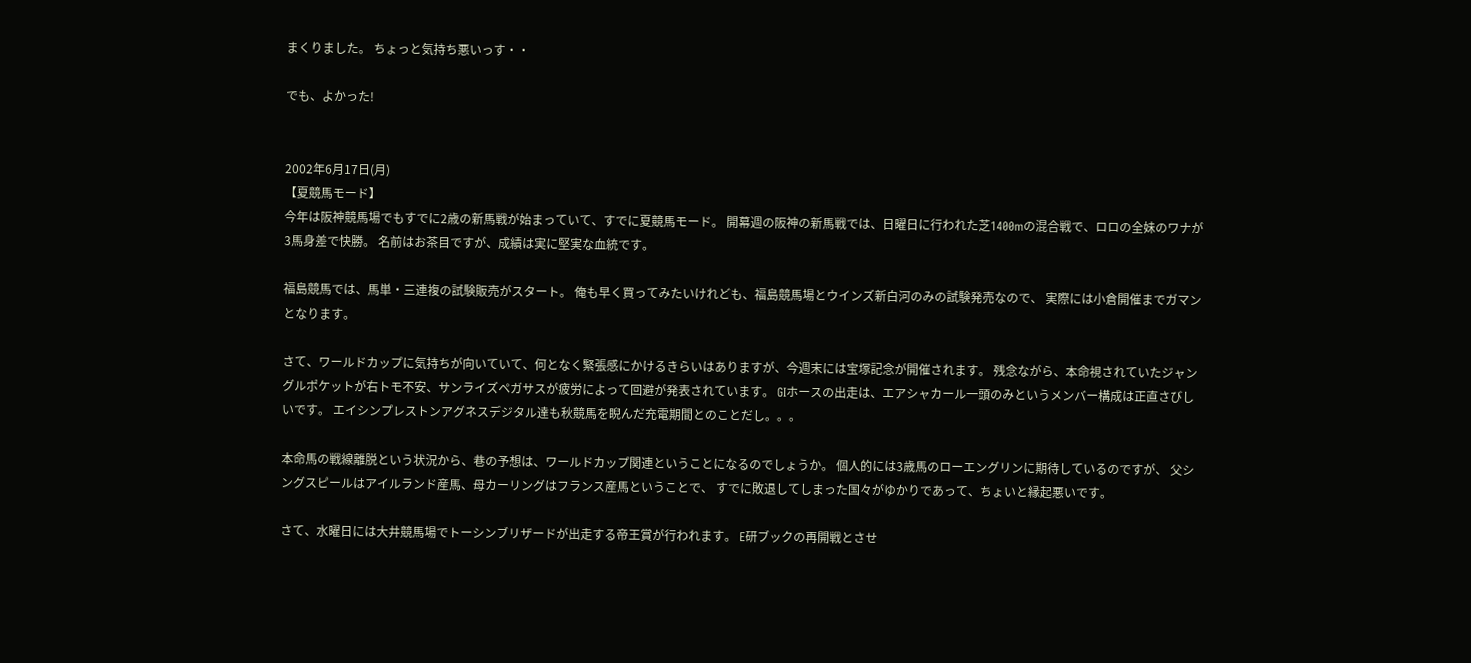まくりました。 ちょっと気持ち悪いっす・・

でも、よかった!


2002年6月17日(月)
【夏競馬モード】
今年は阪神競馬場でもすでに2歳の新馬戦が始まっていて、すでに夏競馬モード。 開幕週の阪神の新馬戦では、日曜日に行われた芝1400mの混合戦で、ロロの全妹のワナが3馬身差で快勝。 名前はお茶目ですが、成績は実に堅実な血統です。

福島競馬では、馬単・三連複の試験販売がスタート。 俺も早く買ってみたいけれども、福島競馬場とウインズ新白河のみの試験発売なので、 実際には小倉開催までガマンとなります。

さて、ワールドカップに気持ちが向いていて、何となく緊張感にかけるきらいはありますが、今週末には宝塚記念が開催されます。 残念ながら、本命視されていたジャングルポケットが右トモ不安、サンライズペガサスが疲労によって回避が発表されています。 GIホースの出走は、エアシャカール一頭のみというメンバー構成は正直さびしいです。 エイシンプレストンアグネスデジタル達も秋競馬を睨んだ充電期間とのことだし。。。

本命馬の戦線離脱という状況から、巷の予想は、ワールドカップ関連ということになるのでしょうか。 個人的には3歳馬のローエングリンに期待しているのですが、 父シングスピールはアイルランド産馬、母カーリングはフランス産馬ということで、 すでに敗退してしまった国々がゆかりであって、ちょいと縁起悪いです。

さて、水曜日には大井競馬場でトーシンブリザードが出走する帝王賞が行われます。 E研ブックの再開戦とさせ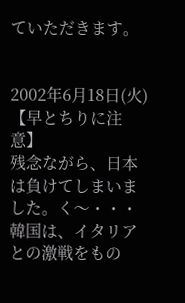ていただきます。


2002年6月18日(火)
【早とちりに注意】
残念ながら、日本は負けてしまいました。く〜・・・
韓国は、イタリアとの激戦をもの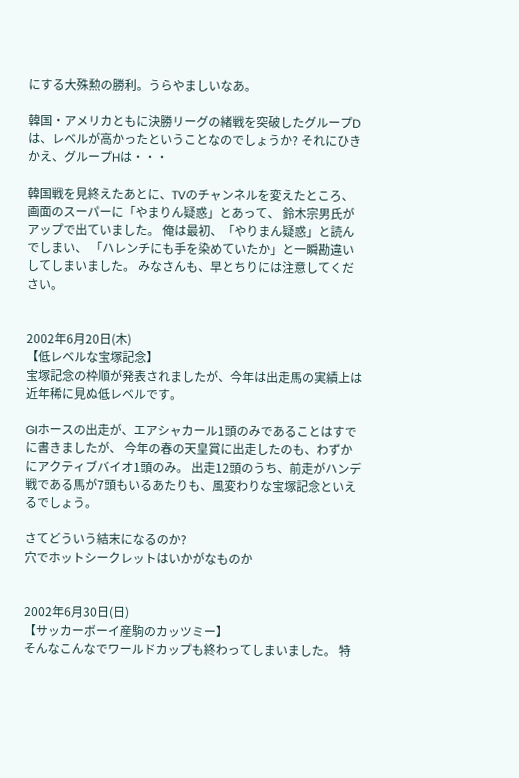にする大殊勲の勝利。うらやましいなあ。

韓国・アメリカともに決勝リーグの緒戦を突破したグループDは、レベルが高かったということなのでしょうか? それにひきかえ、グループHは・・・

韓国戦を見終えたあとに、TVのチャンネルを変えたところ、画面のスーパーに「やまりん疑惑」とあって、 鈴木宗男氏がアップで出ていました。 俺は最初、「やりまん疑惑」と読んでしまい、 「ハレンチにも手を染めていたか」と一瞬勘違いしてしまいました。 みなさんも、早とちりには注意してください。


2002年6月20日(木)
【低レベルな宝塚記念】
宝塚記念の枠順が発表されましたが、今年は出走馬の実績上は近年稀に見ぬ低レベルです。

GIホースの出走が、エアシャカール1頭のみであることはすでに書きましたが、 今年の春の天皇賞に出走したのも、わずかにアクティブバイオ1頭のみ。 出走12頭のうち、前走がハンデ戦である馬が7頭もいるあたりも、風変わりな宝塚記念といえるでしょう。

さてどういう結末になるのか?
穴でホットシークレットはいかがなものか


2002年6月30日(日)
【サッカーボーイ産駒のカッツミー】
そんなこんなでワールドカップも終わってしまいました。 特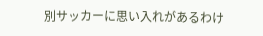別サッカーに思い入れがあるわけ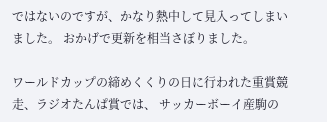ではないのですが、かなり熱中して見入ってしまいました。 おかげで更新を相当さぼりました。

ワールドカップの締めくくりの日に行われた重賞競走、ラジオたんぱ賞では、 サッカーボーイ産駒の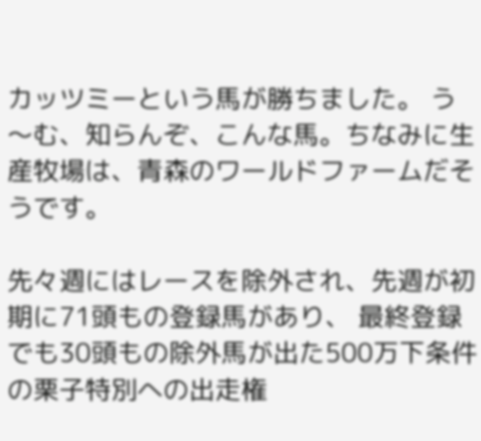カッツミーという馬が勝ちました。 う〜む、知らんぞ、こんな馬。ちなみに生産牧場は、青森のワールドファームだそうです。

先々週にはレースを除外され、先週が初期に71頭もの登録馬があり、 最終登録でも30頭もの除外馬が出た500万下条件の栗子特別への出走権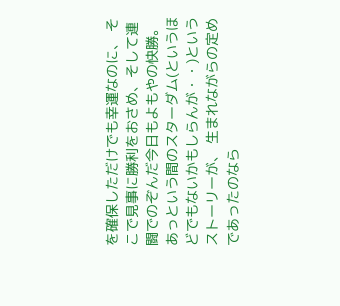を確保しただけでも幸運なのに、 そこで見事に勝利をおさめ、そして連闘でのぞんだ今日もよもやの快勝。 あっという間のスターダム(というほどでもないかもしらんが・・)というストーリーが、 生まれながらの定めであったのなら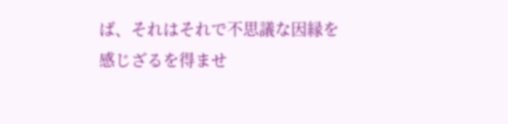ば、それはそれで不思議な因縁を感じざるを得ませ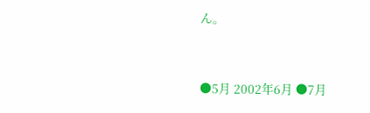ん。


●5月 2002年6月 ●7月